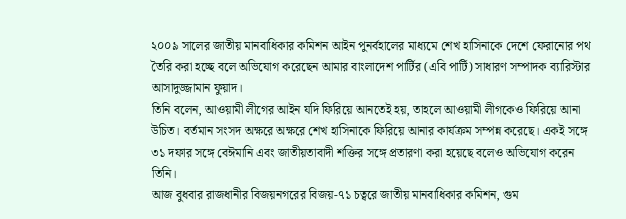২০০৯ সালের জাতীয় মানবাধিকার কমিশন আইন পুনর্বহালের মাধ্যমে শেখ হাসিনাকে দেশে ফেরানোর পথ তৈরি করা হচ্ছে বলে অভিযোগ করেছেন আমার বাংলাদেশ পার্টির (এবি পার্টি) সাধারণ সম্পাদক ব্যারিস্টার আসাদুজ্জামান ফুয়াদ।
তিনি বলেন, আওয়ামী লীগের আইন যদি ফিরিয়ে আনতেই হয়, তাহলে আওয়ামী লীগকেও ফিরিয়ে আনা উচিত। বর্তমান সংসদ অক্ষরে অক্ষরে শেখ হাসিনাকে ফিরিয়ে আনার কার্যক্রম সম্পন্ন করেছে। একই সঙ্গে ৩১ দফার সঙ্গে বেঈমানি এবং জাতীয়তাবাদী শক্তির সঙ্গে প্রতারণা করা হয়েছে বলেও অভিযোগ করেন তিনি।
আজ বুধবার রাজধানীর বিজয়নগরের বিজয়-৭১ চত্বরে জাতীয় মানবাধিকার কমিশন, গুম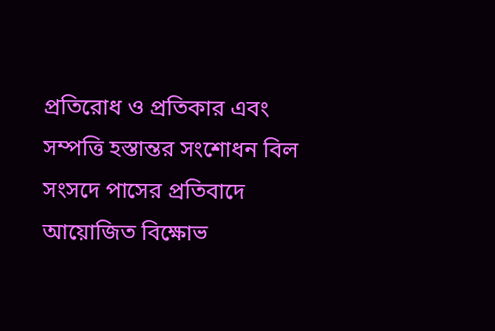প্রতিরোধ ও প্রতিকার এবং সম্পত্তি হস্তান্তর সংশোধন বিল সংসদে পাসের প্রতিবাদে আয়োজিত বিক্ষোভ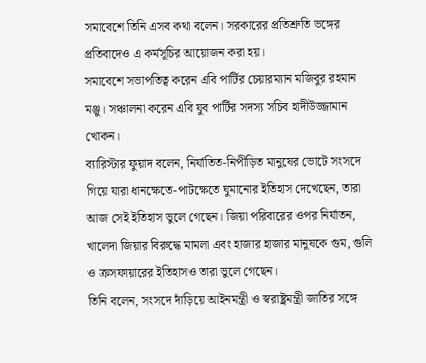সমাবেশে তিনি এসব কথা বলেন। সরকারের প্রতিশ্রুতি ভঙ্গের প্রতিবাদেও এ কর্মসূচির আয়োজন করা হয়।
সমাবেশে সভাপতিত্ব করেন এবি পার্টির চেয়ারম্যান মজিবুর রহমান মঞ্জু। সঞ্চালনা করেন এবি যুব পার্টির সদস্য সচিব হাদীউজ্জামান খোকন।
ব্যারিস্টার ফুয়াদ বলেন, নির্যাতিত-নিপীড়িত মানুষের ভোটে সংসদে গিয়ে যারা ধানক্ষেতে-পাটক্ষেতে ঘুমানোর ইতিহাস দেখেছেন, তারা আজ সেই ইতিহাস ভুলে গেছেন। জিয়া পরিবারের ওপর নির্যাতন, খালেদা জিয়ার বিরুদ্ধে মামলা এবং হাজার হাজার মানুষকে গুম, গুলি ও ক্রসফায়ারের ইতিহাসও তারা ভুলে গেছেন।
তিনি বলেন, সংসদে দাঁড়িয়ে আইনমন্ত্রী ও স্বরাষ্ট্রমন্ত্রী জাতির সঙ্গে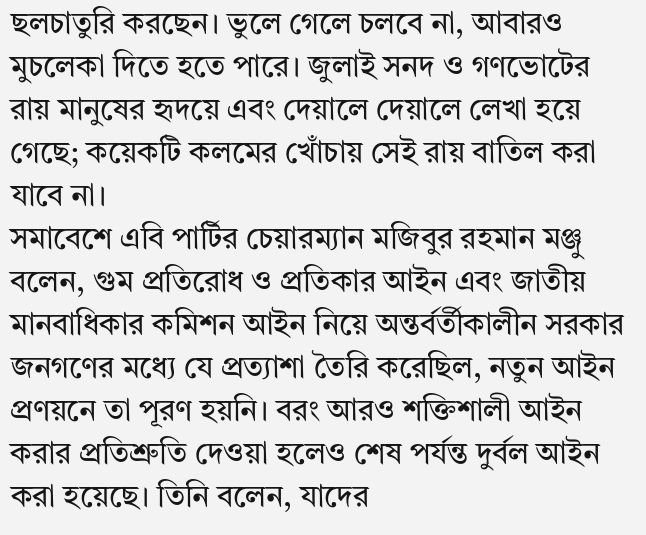ছলচাতুরি করছেন। ভুলে গেলে চলবে না, আবারও মুচলেকা দিতে হতে পারে। জুলাই সনদ ও গণভোটের রায় মানুষের হৃদয়ে এবং দেয়ালে দেয়ালে লেখা হয়ে গেছে; কয়েকটি কলমের খোঁচায় সেই রায় বাতিল করা যাবে না।
সমাবেশে এবি পার্টির চেয়ারম্যান মজিবুর রহমান মঞ্জু বলেন, গুম প্রতিরোধ ও প্রতিকার আইন এবং জাতীয় মানবাধিকার কমিশন আইন নিয়ে অন্তর্বর্তীকালীন সরকার জনগণের মধ্যে যে প্রত্যাশা তৈরি করেছিল, নতুন আইন প্রণয়নে তা পূরণ হয়নি। বরং আরও শক্তিশালী আইন করার প্রতিশ্রুতি দেওয়া হলেও শেষ পর্যন্ত দুর্বল আইন করা হয়েছে। তিনি বলেন, যাদের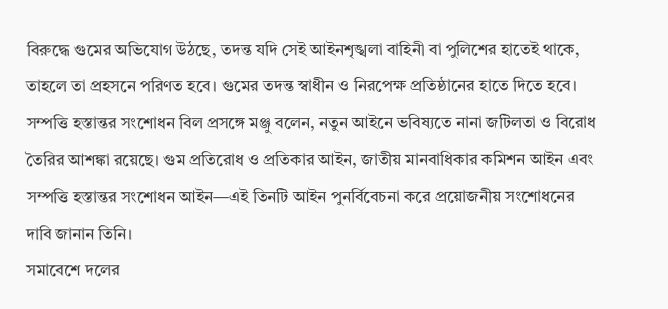বিরুদ্ধে গুমের অভিযোগ উঠছে, তদন্ত যদি সেই আইনশৃঙ্খলা বাহিনী বা পুলিশের হাতেই থাকে, তাহলে তা প্রহসনে পরিণত হবে। গুমের তদন্ত স্বাধীন ও নিরপেক্ষ প্রতিষ্ঠানের হাতে দিতে হবে।
সম্পত্তি হস্তান্তর সংশোধন বিল প্রসঙ্গে মঞ্জু বলেন, নতুন আইনে ভবিষ্যতে নানা জটিলতা ও বিরোধ তৈরির আশঙ্কা রয়েছে। গুম প্রতিরোধ ও প্রতিকার আইন, জাতীয় মানবাধিকার কমিশন আইন এবং সম্পত্তি হস্তান্তর সংশোধন আইন—এই তিনটি আইন পুনর্বিবেচনা করে প্রয়োজনীয় সংশোধনের দাবি জানান তিনি।
সমাবেশে দলের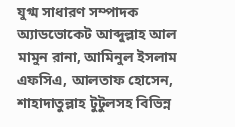যুগ্ম সাধারণ সম্পাদক অ্যাডভোকেট আব্দুল্লাহ আল মামুন রানা, আমিনুল ইসলাম এফসিএ, আলতাফ হোসেন, শাহাদাতুল্লাহ টুটুলসহ বিভিন্ন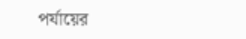পর্যায়ের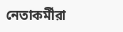নেতাকর্মীরা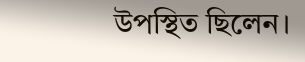উপস্থিত ছিলেন।